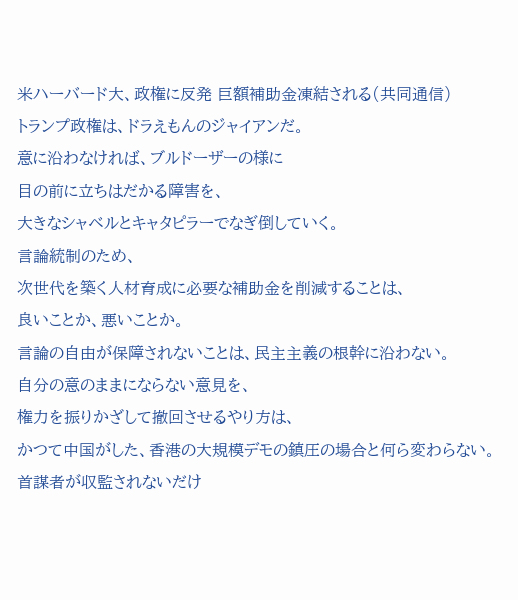米ハーバード大、政権に反発 巨額補助金凍結される(共同通信)
トランプ政権は、ドラえもんのジャイアンだ。
意に沿わなければ、ブルドーザーの様に
目の前に立ちはだかる障害を、
大きなシャベルとキャタピラーでなぎ倒していく。
言論統制のため、
次世代を築く人材育成に必要な補助金を削減することは、
良いことか、悪いことか。
言論の自由が保障されないことは、民主主義の根幹に沿わない。
自分の意のままにならない意見を、
権力を振りかざして撤回させるやり方は、
かつて中国がした、香港の大規模デモの鎮圧の場合と何ら変わらない。
首謀者が収監されないだけ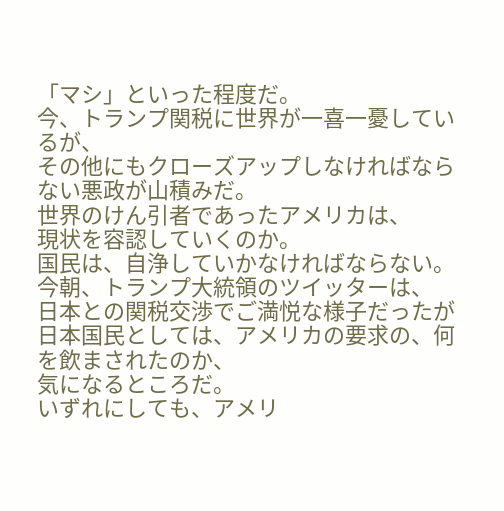「マシ」といった程度だ。
今、トランプ関税に世界が一喜一憂しているが、
その他にもクローズアップしなければならない悪政が山積みだ。
世界のけん引者であったアメリカは、
現状を容認していくのか。
国民は、自浄していかなければならない。
今朝、トランプ大統領のツイッターは、
日本との関税交渉でご満悦な様子だったが
日本国民としては、アメリカの要求の、何を飲まされたのか、
気になるところだ。
いずれにしても、アメリ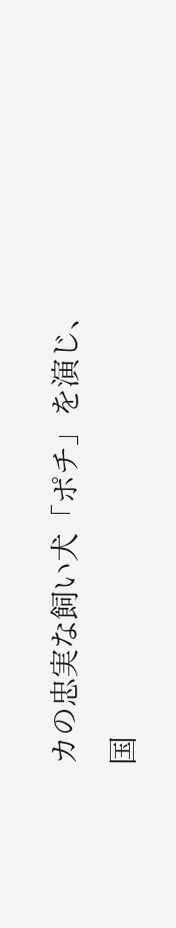カの忠実な飼い犬「ポチ」を演じ、
国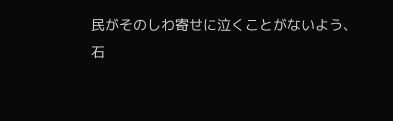民がそのしわ寄せに泣くことがないよう、
石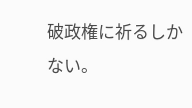破政権に祈るしかない。